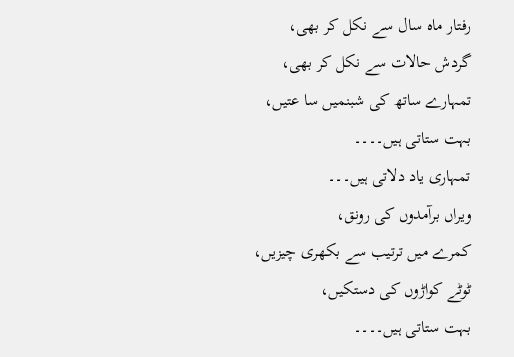رفتار ماہ سال سے نکل کر بھی،
گردش حالات سے نکل کر بھی،
تمہارے ساتھ کی شبنمیں سا عتیں،
بہت ستاتی ہیں۔۔۔۔
تمہاری یاد دلاتی ہیں۔۔۔
ویراں برآمدوں کی رونق،
کمرے میں ترتیب سے بکھری چیزیں،
ٹوٹے کواڑوں کی دستکیں،
بہت ستاتی ہیں۔۔۔۔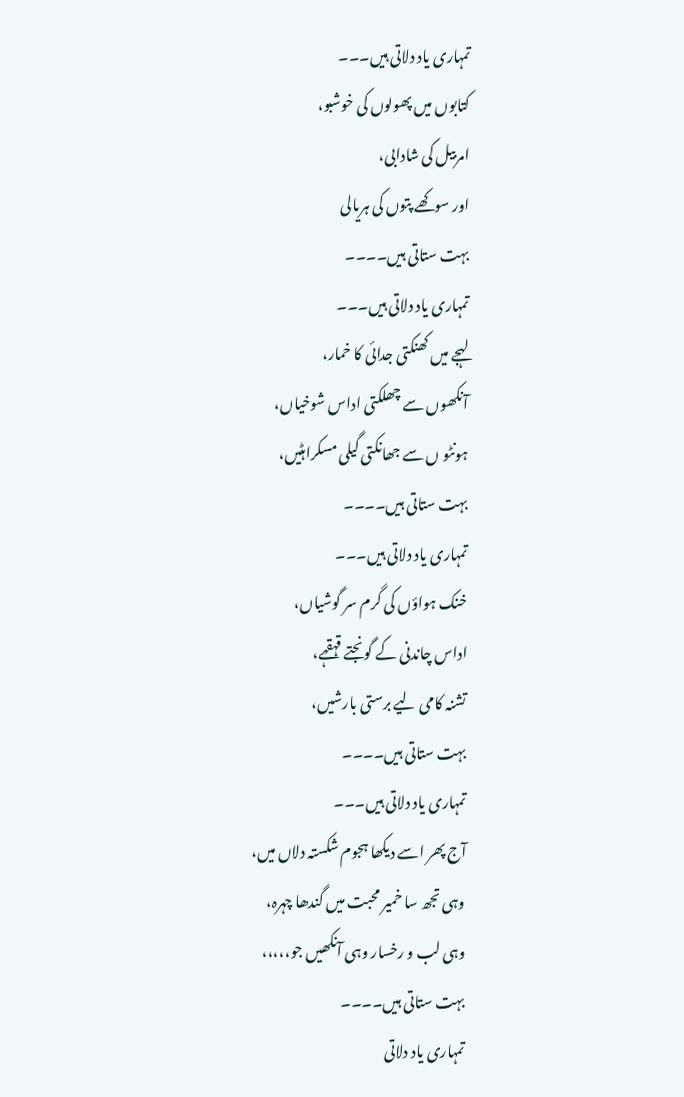تمہاری یاد دلاتی ہیں۔۔۔
کتابوں میں پھولوں کی خوشبو،
امربیل کی شادابی،
اور سوکھے پتوں کی ہریالی
بہت ستاتی ہیں۔۔۔۔
تمہاری یاد دلاتی ہیں۔۔۔
لہجے میں کھنکتی جدائی کا خمار،
آنکھوں سے چھلکتی اداس شوخیاں،
ہونٹو ں سے جھانکتی گیلی مسکراہٹیں،
بہت ستاتی ہیں۔۔۔۔
تمہاری یاد دلاتی ہیں۔۔۔
خنک ہواؤں کی گرم سر گوشیاں،
اداس چاندنی کے گونجتے قہقہے،
تشنہ کامی لیے برستی بارشیں،
بہت ستاتی ہیں۔۔۔۔
تمہاری یاد دلاتی ہیں۔۔۔
آج پھر اسے دیکھا ہجوم شکستہ دلاں میں،
وہی تجھ سا خمیر محبت میں گندھا چہرہ،
وہی لب و رخسار وہی آنکھیں جو،،،،،
بہت ستاتی ہیں۔۔۔۔
تمہاری یاد دلاتی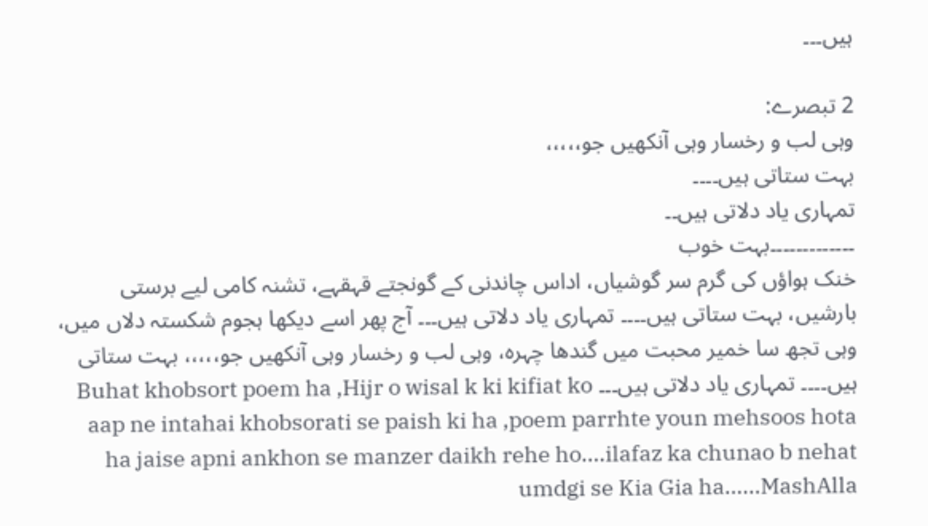ہیں۔۔۔

2 تبصرے:
وہی لب و رخسار وہی آنکھیں جو،،،،،
بہت ستاتی ہیں۔۔۔۔
تمہاری یاد دلاتی ہیں۔۔
۔۔۔۔۔۔۔۔۔۔۔۔۔بہت خوب
خنک ہواؤں کی گرم سر گوشیاں، اداس چاندنی کے گونجتے قہقہے، تشنہ کامی لیے برستی بارشیں، بہت ستاتی ہیں۔۔۔۔ تمہاری یاد دلاتی ہیں۔۔۔ آج پھر اسے دیکھا ہجوم شکستہ دلاں میں، وہی تجھ سا خمیر محبت میں گندھا چہرہ، وہی لب و رخسار وہی آنکھیں جو،،،،، بہت ستاتی ہیں۔۔۔۔ تمہاری یاد دلاتی ہیں۔۔۔ Buhat khobsort poem ha ,Hijr o wisal k ki kifiat ko aap ne intahai khobsorati se paish ki ha ,poem parrhte youn mehsoos hota ha jaise apni ankhon se manzer daikh rehe ho....ilafaz ka chunao b nehat umdgi se Kia Gia ha......MashAlla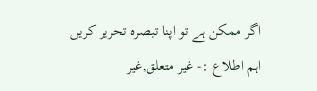اگر ممکن ہے تو اپنا تبصرہ تحریر کریں
اہم اطلاع :- غیر متعلق,غیر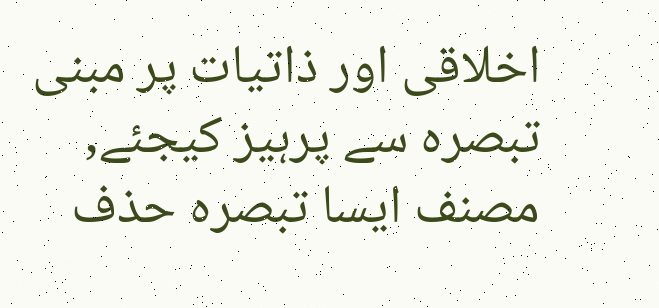اخلاقی اور ذاتیات پر مبنی تبصرہ سے پرہیز کیجئے, مصنف ایسا تبصرہ حذف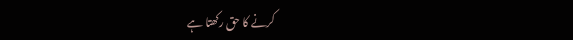کرنے کا حق رکھتا ہے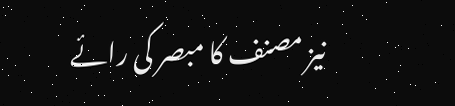نیز مصنف کا مبصر کی رائے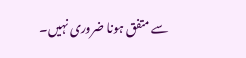سے متفق ہونا ضروری نہیں۔